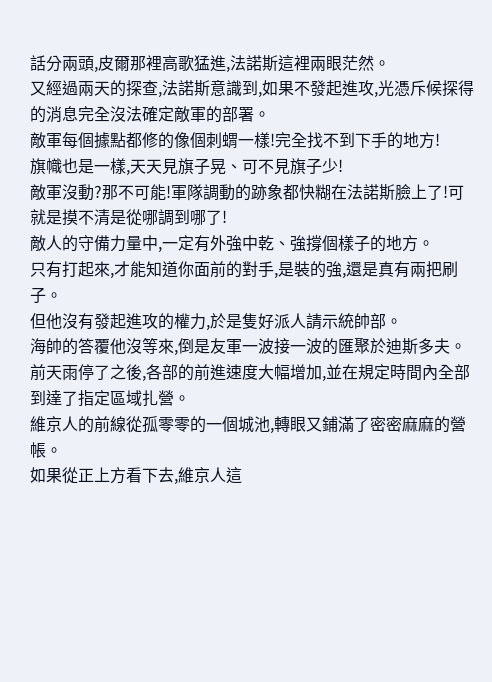話分兩頭,皮爾那裡高歌猛進,法諾斯這裡兩眼茫然。
又經過兩天的探查,法諾斯意識到,如果不發起進攻,光憑斥候探得的消息完全沒法確定敵軍的部署。
敵軍每個據點都修的像個刺蝟一樣!完全找不到下手的地方!
旗幟也是一樣,天天見旗子晃、可不見旗子少!
敵軍沒動?那不可能!軍隊調動的跡象都快糊在法諾斯臉上了!可就是摸不清是從哪調到哪了!
敵人的守備力量中,一定有外強中乾、強撐個樣子的地方。
只有打起來,才能知道你面前的對手,是裝的強,還是真有兩把刷子。
但他沒有發起進攻的權力,於是隻好派人請示統帥部。
海帥的答覆他沒等來,倒是友軍一波接一波的匯聚於迪斯多夫。
前天雨停了之後,各部的前進速度大幅增加,並在規定時間內全部到達了指定區域扎營。
維京人的前線從孤零零的一個城池,轉眼又鋪滿了密密麻麻的營帳。
如果從正上方看下去,維京人這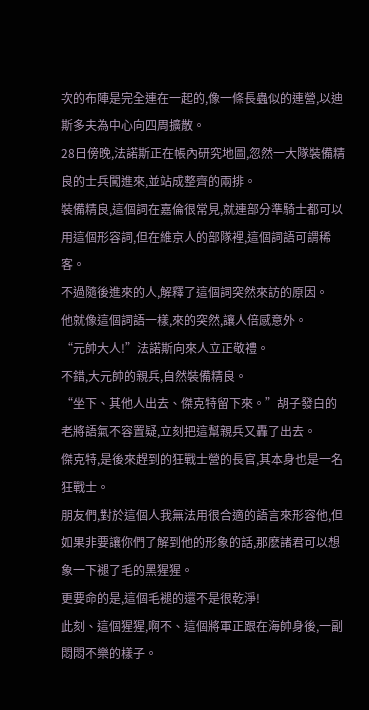次的布陣是完全連在一起的,像一條長蟲似的連營,以迪斯多夫為中心向四周擴散。
28日傍晚,法諾斯正在帳內研究地圖,忽然一大隊裝備精良的士兵闖進來,並站成整齊的兩排。
裝備精良,這個詞在嘉倫很常見,就連部分準騎士都可以用這個形容詞,但在維京人的部隊裡,這個詞語可謂稀客。
不過隨後進來的人,解釋了這個詞突然來訪的原因。
他就像這個詞語一樣,來的突然,讓人倍感意外。
“元帥大人!”法諾斯向來人立正敬禮。
不錯,大元帥的親兵,自然裝備精良。
“坐下、其他人出去、傑克特留下來。”胡子發白的老將語氣不容置疑,立刻把這幫親兵又轟了出去。
傑克特,是後來趕到的狂戰士營的長官,其本身也是一名狂戰士。
朋友們,對於這個人我無法用很合適的語言來形容他,但如果非要讓你們了解到他的形象的話,那麽諸君可以想象一下褪了毛的黑猩猩。
更要命的是,這個毛褪的還不是很乾淨!
此刻、這個猩猩,啊不、這個將軍正跟在海帥身後,一副悶悶不樂的樣子。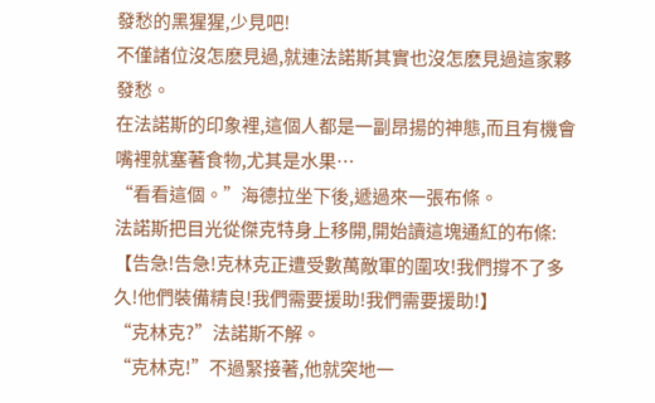發愁的黑猩猩,少見吧!
不僅諸位沒怎麽見過,就連法諾斯其實也沒怎麽見過這家夥發愁。
在法諾斯的印象裡,這個人都是一副昂揚的神態,而且有機會嘴裡就塞著食物,尤其是水果…
“看看這個。”海德拉坐下後,遞過來一張布條。
法諾斯把目光從傑克特身上移開,開始讀這塊通紅的布條:
【告急!告急!克林克正遭受數萬敵軍的圍攻!我們撐不了多久!他們裝備精良!我們需要援助!我們需要援助!】
“克林克?”法諾斯不解。
“克林克!”不過緊接著,他就突地一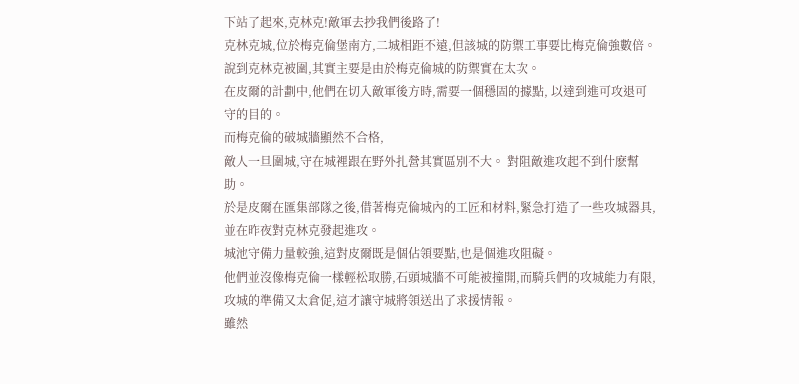下站了起來,克林克!敵軍去抄我們後路了!
克林克城,位於梅克倫堡南方,二城相距不遠,但該城的防禦工事要比梅克倫強數倍。
說到克林克被圍,其實主要是由於梅克倫城的防禦實在太次。
在皮爾的計劃中,他們在切入敵軍後方時,需要一個穩固的據點, 以達到進可攻退可守的目的。
而梅克倫的破城牆顯然不合格,
敵人一旦圍城,守在城裡跟在野外扎營其實區別不大。 對阻敵進攻起不到什麽幫助。
於是皮爾在匯集部隊之後,借著梅克倫城內的工匠和材料,緊急打造了一些攻城器具,並在昨夜對克林克發起進攻。
城池守備力量較強,這對皮爾既是個佔領要點,也是個進攻阻礙。
他們並沒像梅克倫一樣輕松取勝,石頭城牆不可能被撞開,而騎兵們的攻城能力有限,攻城的準備又太倉促,這才讓守城將領送出了求援情報。
雖然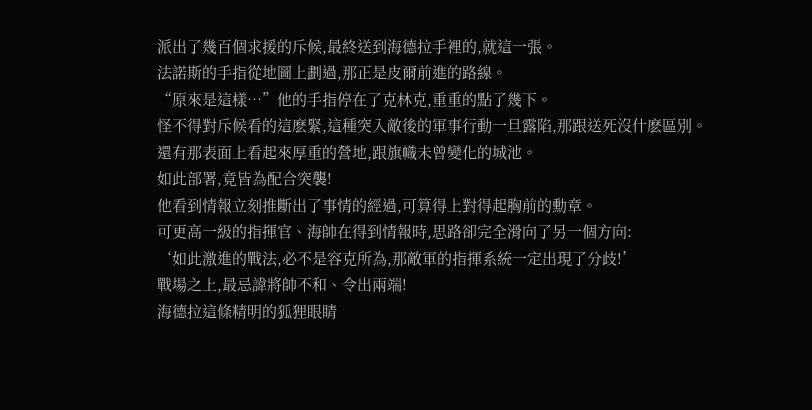派出了幾百個求援的斥候,最終送到海德拉手裡的,就這一張。
法諾斯的手指從地圖上劃過,那正是皮爾前進的路線。
“原來是這樣…”他的手指停在了克林克,重重的點了幾下。
怪不得對斥候看的這麽緊,這種突入敵後的軍事行動一旦露陷,那跟送死沒什麽區別。
還有那表面上看起來厚重的營地,跟旗幟未曾變化的城池。
如此部署,竟皆為配合突襲!
他看到情報立刻推斷出了事情的經過,可算得上對得起胸前的勳章。
可更高一級的指揮官、海帥在得到情報時,思路卻完全滑向了另一個方向:
‘如此激進的戰法,必不是容克所為,那敵軍的指揮系統一定出現了分歧!’
戰場之上,最忌諱將帥不和、令出兩端!
海德拉這條精明的狐狸眼睛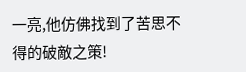一亮,他仿佛找到了苦思不得的破敵之策!